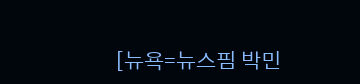[뉴욕=뉴스핌 박민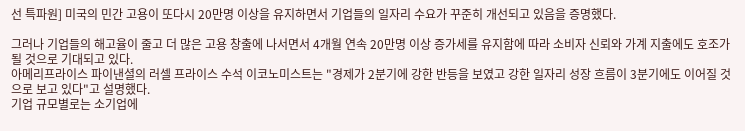선 특파원] 미국의 민간 고용이 또다시 20만명 이상을 유지하면서 기업들의 일자리 수요가 꾸준히 개선되고 있음을 증명했다.

그러나 기업들의 해고율이 줄고 더 많은 고용 창출에 나서면서 4개월 연속 20만명 이상 증가세를 유지함에 따라 소비자 신뢰와 가계 지출에도 호조가 될 것으로 기대되고 있다.
아메리프라이스 파이낸셜의 러셀 프라이스 수석 이코노미스트는 "경제가 2분기에 강한 반등을 보였고 강한 일자리 성장 흐름이 3분기에도 이어질 것으로 보고 있다"고 설명했다.
기업 규모별로는 소기업에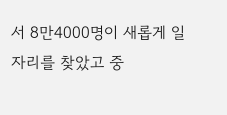서 8만4000명이 새롭게 일자리를 찾았고 중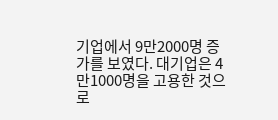기업에서 9만2000명 증가를 보였다. 대기업은 4만1000명을 고용한 것으로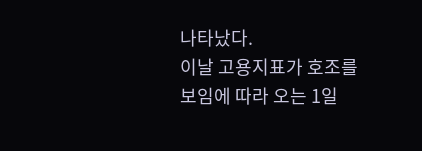나타났다.
이날 고용지표가 호조를 보임에 따라 오는 1일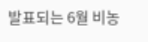발표되는 6월 비농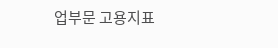업부문 고용지표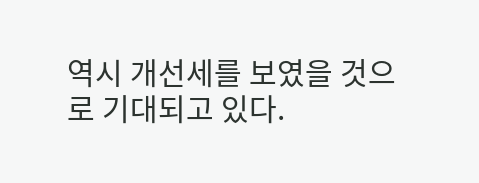역시 개선세를 보였을 것으로 기대되고 있다.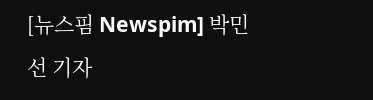[뉴스핌 Newspim] 박민선 기자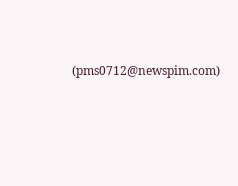(pms0712@newspim.com)